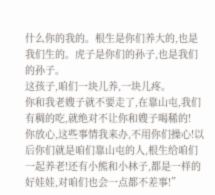什么你的我的。根生是你们养大的,也是我们生的。虎子是你们的孙子,也是我们的孙子。
这孩子,咱们一块儿养,一块儿疼。
你和我老嫂子就不要走了,在靠山屯,我们有稠的吃,就绝对不让你和嫂子喝稀的!
你放心,这些事情我来办,不用你们操心!以后你们就是咱们靠山屯的人,根生给咱们一起养老!还有小熊和小林子,都是一样的好娃娃,对咱们也会一点都不差事!”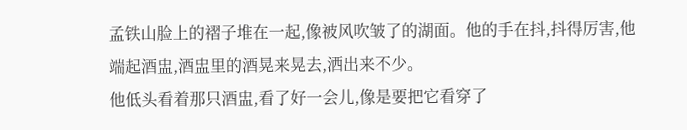孟铁山脸上的褶子堆在一起,像被风吹皱了的湖面。他的手在抖,抖得厉害,他端起酒盅,酒盅里的酒晃来晃去,洒出来不少。
他低头看着那只酒盅,看了好一会儿,像是要把它看穿了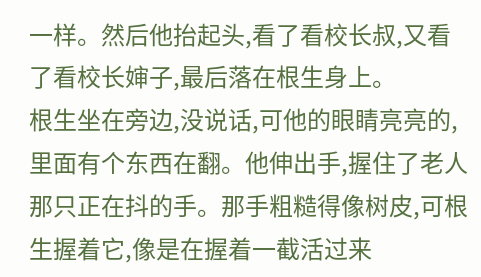一样。然后他抬起头,看了看校长叔,又看了看校长婶子,最后落在根生身上。
根生坐在旁边,没说话,可他的眼睛亮亮的,里面有个东西在翻。他伸出手,握住了老人那只正在抖的手。那手粗糙得像树皮,可根生握着它,像是在握着一截活过来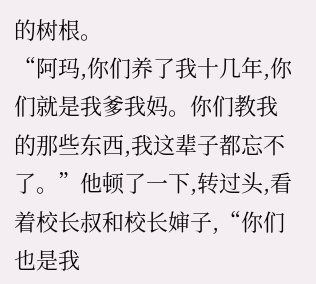的树根。
“阿玛,你们养了我十几年,你们就是我爹我妈。你们教我的那些东西,我这辈子都忘不了。”他顿了一下,转过头,看着校长叔和校长婶子,“你们也是我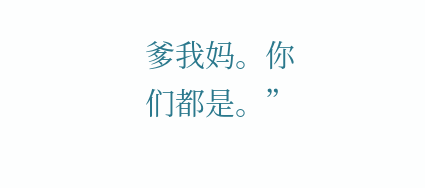爹我妈。你们都是。”